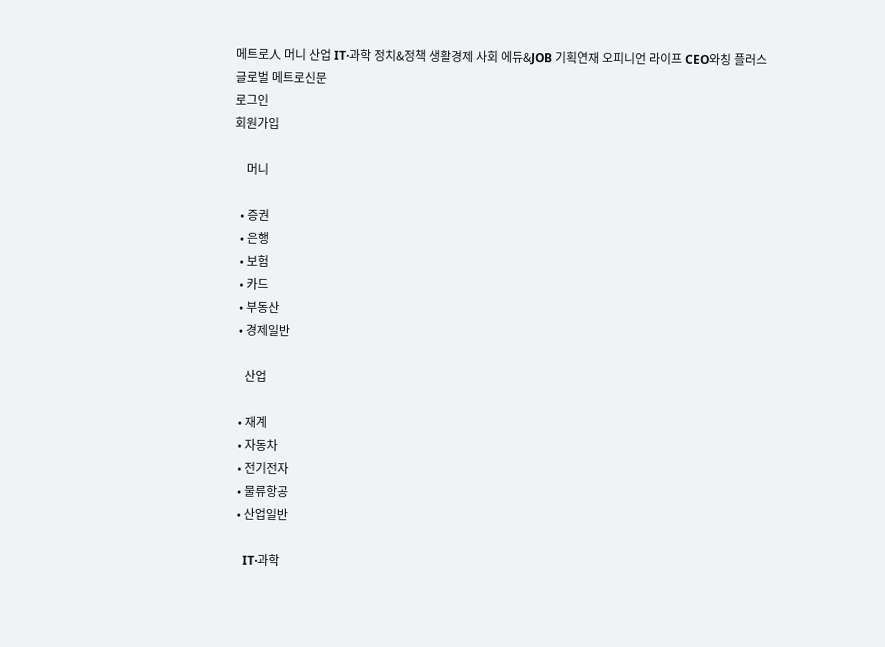메트로人 머니 산업 IT·과학 정치&정책 생활경제 사회 에듀&JOB 기획연재 오피니언 라이프 CEO와칭 플러스
글로벌 메트로신문
로그인
회원가입

    머니

  • 증권
  • 은행
  • 보험
  • 카드
  • 부동산
  • 경제일반

    산업

  • 재계
  • 자동차
  • 전기전자
  • 물류항공
  • 산업일반

    IT·과학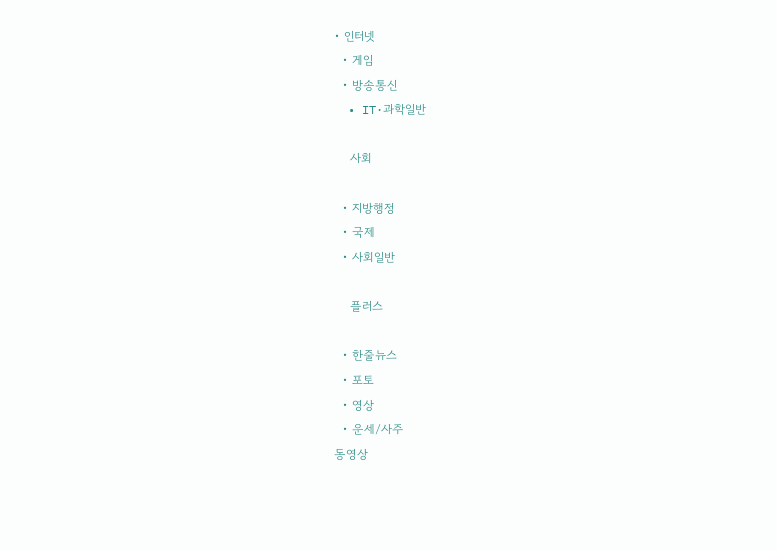• 인터넷
  • 게임
  • 방송통신
  • IT·과학일반

    사회

  • 지방행정
  • 국제
  • 사회일반

    플러스

  • 한줄뉴스
  • 포토
  • 영상
  • 운세/사주
동영상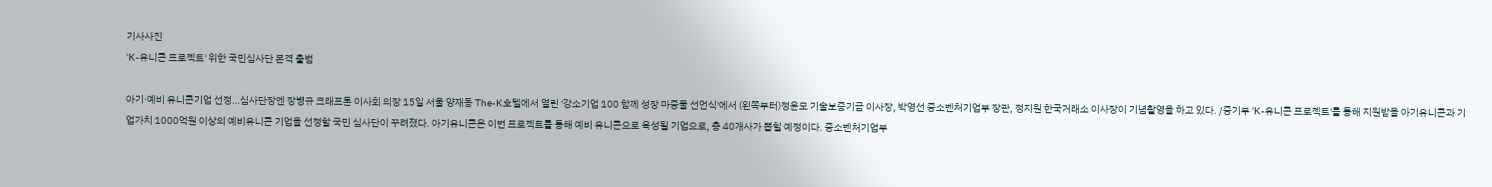기사사진
'K-유니콘 프로젝트' 위한 국민심사단 본격 출범

아기·예비 유니콘기업 선정…심사단장엔 장병규 크래프톤 이사회 의장 15일 서울 양재동 The-K호텔에서 열린 '강소기업 100 함께 성장 마중물 선언식'에서 (왼쪽부터)정윤모 기술보증기금 이사장, 박영선 중소벤처기업부 장관, 정지원 한국거래소 이사장이 기념촬영을 하고 있다. /중기부 'K-유니콘 프로젝트'를 통해 지원받을 아기유니콘과 기업가치 1000억원 이상의 예비유니콘 기업을 선정할 국민 심사단이 꾸려졌다. 아기유니콘은 이번 프로젝트를 통해 예비 유니콘으로 육성될 기업으로, 총 40개사가 뽑힐 예정이다. 중소벤처기업부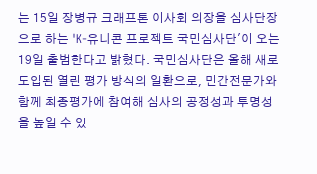는 15일 장병규 크래프톤 이사회 의장을 심사단장으로 하는 'K-유니콘 프로젝트 국민심사단'이 오는 19일 출범한다고 밝혔다. 국민심사단은 올해 새로 도입된 열린 평가 방식의 일환으로, 민간전문가와 함께 최종평가에 참여해 심사의 공정성과 투명성을 높일 수 있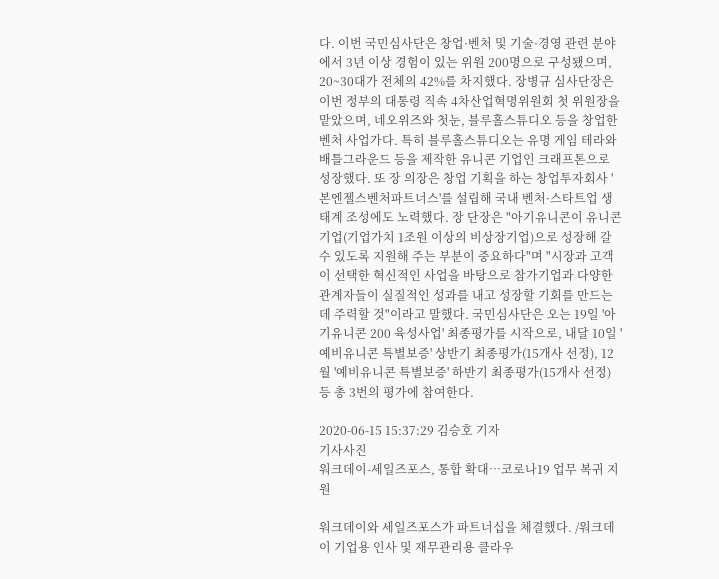다. 이번 국민심사단은 창업·벤처 및 기술·경영 관련 분야에서 3년 이상 경험이 있는 위원 200명으로 구성됐으며, 20~30대가 전체의 42%를 차지했다. 장병규 심사단장은 이번 정부의 대통령 직속 4차산업혁명위원회 첫 위원장을 맡았으며, 네오위즈와 첫눈, 블루홀스튜디오 등을 창업한 벤처 사업가다. 특히 블루홀스튜디오는 유명 게임 테라와 배틀그라운드 등을 제작한 유니콘 기업인 크래프톤으로 성장했다. 또 장 의장은 창업 기획을 하는 창업투자회사 '본엔젤스벤처파트너스'를 설립해 국내 벤처·스타트업 생태계 조성에도 노력했다. 장 단장은 "아기유니콘이 유니콘 기업(기업가치 1조원 이상의 비상장기업)으로 성장해 갈 수 있도록 지원해 주는 부분이 중요하다"며 "시장과 고객이 선택한 혁신적인 사업을 바탕으로 참가기업과 다양한 관계자들이 실질적인 성과를 내고 성장할 기회를 만드는데 주력할 것"이라고 말했다. 국민심사단은 오는 19일 '아기유니콘 200 육성사업' 최종평가를 시작으로, 내달 10일 '예비유니콘 특별보증' 상반기 최종평가(15개사 선정), 12월 '예비유니콘 특별보증' 하반기 최종평가(15개사 선정) 등 총 3번의 평가에 참여한다.

2020-06-15 15:37:29 김승호 기자
기사사진
워크데이-세일즈포스, 통합 확대…코로나19 업무 복귀 지원

워크데이와 세일즈포스가 파트너십을 체결했다. /워크데이 기업용 인사 및 재무관리용 클라우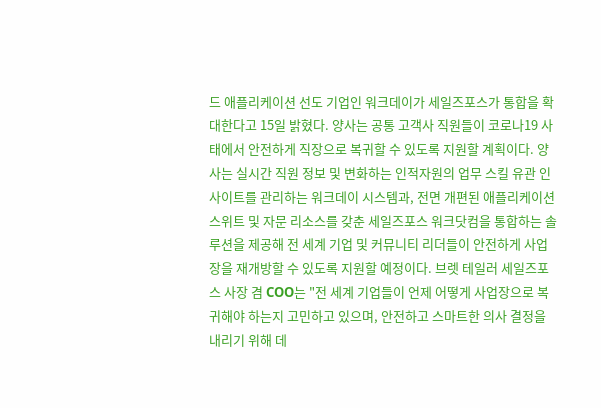드 애플리케이션 선도 기업인 워크데이가 세일즈포스가 통합을 확대한다고 15일 밝혔다. 양사는 공통 고객사 직원들이 코로나19 사태에서 안전하게 직장으로 복귀할 수 있도록 지원할 계획이다. 양사는 실시간 직원 정보 및 변화하는 인적자원의 업무 스킬 유관 인사이트를 관리하는 워크데이 시스템과, 전면 개편된 애플리케이션 스위트 및 자문 리소스를 갖춘 세일즈포스 워크닷컴을 통합하는 솔루션을 제공해 전 세계 기업 및 커뮤니티 리더들이 안전하게 사업장을 재개방할 수 있도록 지원할 예정이다. 브렛 테일러 세일즈포스 사장 겸 COO는 "전 세계 기업들이 언제 어떻게 사업장으로 복귀해야 하는지 고민하고 있으며, 안전하고 스마트한 의사 결정을 내리기 위해 데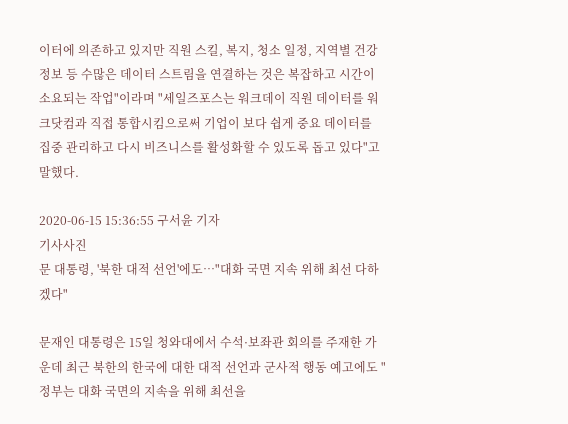이터에 의존하고 있지만 직원 스킬, 복지, 청소 일정, 지역별 건강 정보 등 수많은 데이터 스트림을 연결하는 것은 복잡하고 시간이 소요되는 작업"이라며 "세일즈포스는 워크데이 직원 데이터를 워크닷컴과 직접 통합시킴으로써 기업이 보다 쉽게 중요 데이터를 집중 관리하고 다시 비즈니스를 활성화할 수 있도록 돕고 있다"고 말했다.

2020-06-15 15:36:55 구서윤 기자
기사사진
문 대통령, '북한 대적 선언'에도…"대화 국면 지속 위해 최선 다하겠다"

문재인 대통령은 15일 청와대에서 수석·보좌관 회의를 주재한 가운데 최근 북한의 한국에 대한 대적 선언과 군사적 행동 예고에도 "정부는 대화 국면의 지속을 위해 최선을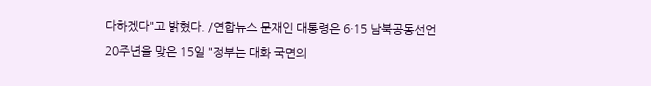다하겠다"고 밝혔다. /연합뉴스 문재인 대통령은 6·15 남북공동선언 20주년을 맞은 15일 "정부는 대화 국면의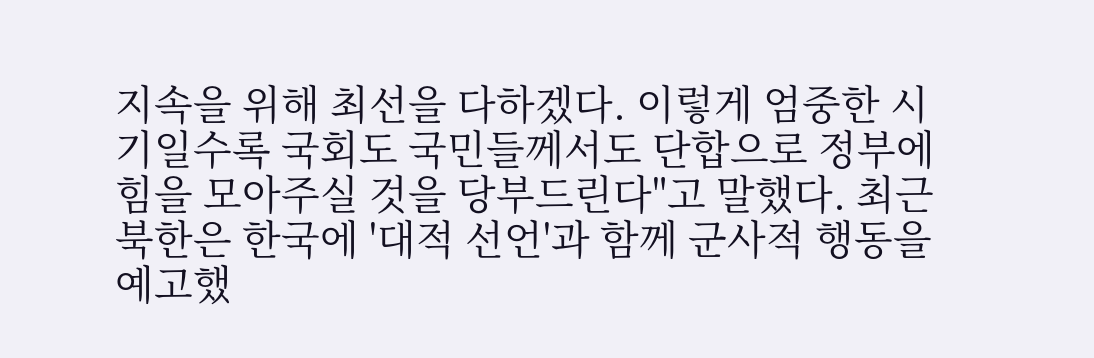지속을 위해 최선을 다하겠다. 이렇게 엄중한 시기일수록 국회도 국민들께서도 단합으로 정부에 힘을 모아주실 것을 당부드린다"고 말했다. 최근 북한은 한국에 '대적 선언'과 함께 군사적 행동을 예고했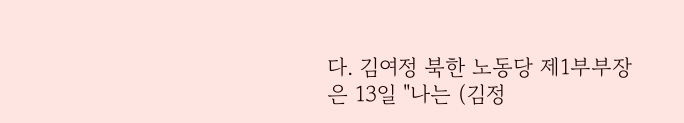다. 김여정 북한 노동당 제1부부장은 13일 "나는 (김정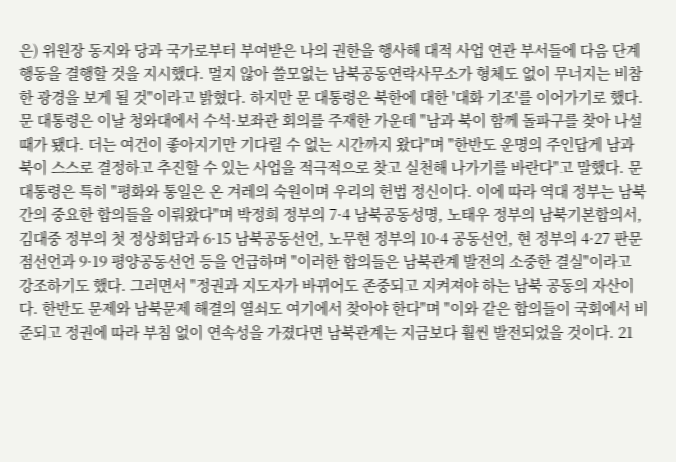은) 위원장 동지와 당과 국가로부터 부여받은 나의 권한을 행사해 대적 사업 연관 부서들에 다음 단계 행동을 결행할 것을 지시했다. 멀지 않아 쓸모없는 남북공동연락사무소가 형체도 없이 무너지는 비참한 광경을 보게 될 것"이라고 밝혔다. 하지만 문 대통령은 북한에 대한 '대화 기조'를 이어가기로 했다. 문 대통령은 이날 청와대에서 수석·보좌관 회의를 주재한 가운데 "남과 북이 함께 돌파구를 찾아 나설 때가 됐다. 더는 여건이 좋아지기만 기다릴 수 없는 시간까지 왔다"며 "한반도 운명의 주인답게 남과 북이 스스로 결정하고 추진할 수 있는 사업을 적극적으로 찾고 실천해 나가기를 바란다"고 말했다. 문 대통령은 특히 "평화와 통일은 온 겨레의 숙원이며 우리의 헌법 정신이다. 이에 따라 역대 정부는 남북 간의 중요한 합의들을 이뤄왔다"며 박정희 정부의 7·4 남북공동성명, 노태우 정부의 남북기본합의서, 김대중 정부의 첫 정상회담과 6·15 남북공동선언, 노무현 정부의 10·4 공동선언, 현 정부의 4·27 판문점선언과 9·19 평양공동선언 등을 언급하며 "이러한 합의들은 남북관계 발전의 소중한 결실"이라고 강조하기도 했다. 그러면서 "정권과 지도자가 바뀌어도 존중되고 지켜져야 하는 남북 공동의 자산이다. 한반도 문제와 남북문제 해결의 열쇠도 여기에서 찾아야 한다"며 "이와 같은 합의들이 국회에서 비준되고 정권에 따라 부침 없이 연속성을 가졌다면 남북관계는 지금보다 훨씬 발전되었을 것이다. 21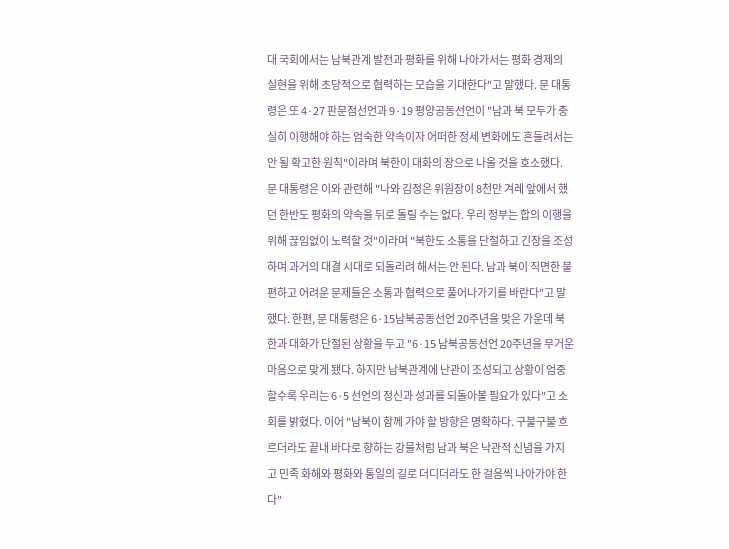대 국회에서는 남북관계 발전과 평화를 위해 나아가서는 평화 경제의 실현을 위해 초당적으로 협력하는 모습을 기대한다"고 말했다. 문 대통령은 또 4·27 판문점선언과 9·19 평양공동선언이 "남과 북 모두가 충실히 이행해야 하는 엄숙한 약속이자 어떠한 정세 변화에도 흔들려서는 안 될 확고한 원칙"이라며 북한이 대화의 장으로 나올 것을 호소했다. 문 대통령은 이와 관련해 "나와 김정은 위원장이 8천만 겨레 앞에서 했던 한반도 평화의 약속을 뒤로 돌릴 수는 없다. 우리 정부는 합의 이행을 위해 끊임없이 노력할 것"이라며 "북한도 소통을 단절하고 긴장을 조성하며 과거의 대결 시대로 되돌리려 해서는 안 된다. 남과 북이 직면한 불편하고 어려운 문제들은 소통과 협력으로 풀어나가기를 바란다"고 말했다. 한편, 문 대통령은 6·15남북공동선언 20주년을 맞은 가운데 북한과 대화가 단절된 상황을 두고 "6·15 남북공동선언 20주년을 무거운 마음으로 맞게 됐다. 하지만 남북관계에 난관이 조성되고 상황이 엄중할수록 우리는 6·5 선언의 정신과 성과를 되돌아볼 필요가 있다"고 소회를 밝혔다. 이어 "남북이 함께 가야 할 방향은 명확하다. 구불구불 흐르더라도 끝내 바다로 향하는 강물처럼 남과 북은 낙관적 신념을 가지고 민족 화해와 평화와 통일의 길로 더디더라도 한 걸음씩 나아가야 한다"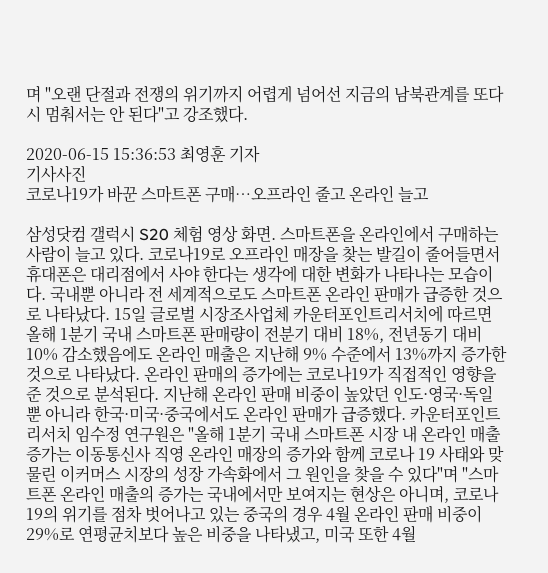며 "오랜 단절과 전쟁의 위기까지 어렵게 넘어선 지금의 남북관계를 또다시 멈춰서는 안 된다"고 강조했다.

2020-06-15 15:36:53 최영훈 기자
기사사진
코로나19가 바꾼 스마트폰 구매…오프라인 줄고 온라인 늘고

삼성닷컴 갤럭시 S20 체험 영상 화면. 스마트폰을 온라인에서 구매하는 사람이 늘고 있다. 코로나19로 오프라인 매장을 찾는 발길이 줄어들면서 휴대폰은 대리점에서 사야 한다는 생각에 대한 변화가 나타나는 모습이다. 국내뿐 아니라 전 세계적으로도 스마트폰 온라인 판매가 급증한 것으로 나타났다. 15일 글로벌 시장조사업체 카운터포인트리서치에 따르면 올해 1분기 국내 스마트폰 판매량이 전분기 대비 18%, 전년동기 대비 10% 감소했음에도 온라인 매출은 지난해 9% 수준에서 13%까지 증가한 것으로 나타났다. 온라인 판매의 증가에는 코로나19가 직접적인 영향을 준 것으로 분석된다. 지난해 온라인 판매 비중이 높았던 인도·영국·독일뿐 아니라 한국·미국·중국에서도 온라인 판매가 급증했다. 카운터포인트 리서치 임수정 연구원은 "올해 1분기 국내 스마트폰 시장 내 온라인 매출 증가는 이동통신사 직영 온라인 매장의 증가와 함께 코로나 19 사태와 맞물린 이커머스 시장의 성장 가속화에서 그 원인을 찾을 수 있다"며 "스마트폰 온라인 매출의 증가는 국내에서만 보여지는 현상은 아니며, 코로나 19의 위기를 점차 벗어나고 있는 중국의 경우 4월 온라인 판매 비중이 29%로 연평균치보다 높은 비중을 나타냈고, 미국 또한 4월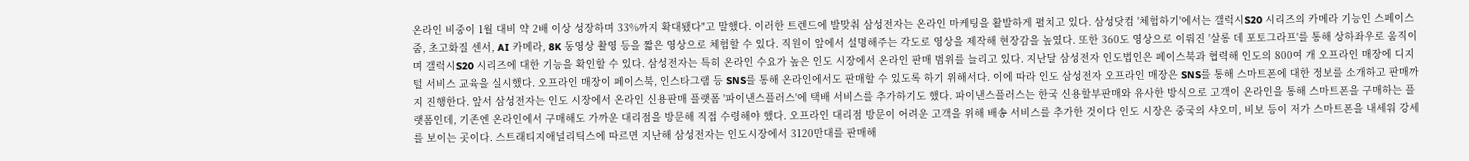온라인 비중이 1월 대비 약 2배 이상 성장하며 33%까지 확대됐다"고 말했다. 이러한 트렌드에 발맞춰 삼성전자는 온라인 마케팅을 활발하게 펼치고 있다. 삼성닷컴 '체험하기'에서는 갤럭시S20 시리즈의 카메라 기능인 스페이스 줌, 초고화질 센서, AI 카메라, 8K 동영상 촬영 등을 짧은 영상으로 체험할 수 있다. 직원이 앞에서 설명해주는 각도로 영상을 제작해 현장감을 높였다. 또한 360도 영상으로 이뤄진 '살롱 데 포토그라프'를 통해 상하좌우로 움직이며 갤럭시S20 시리즈에 대한 기능을 확인할 수 있다. 삼성전자는 특히 온라인 수요가 높은 인도 시장에서 온라인 판매 범위를 늘리고 있다. 지난달 삼성전자 인도법인은 페이스북과 협력해 인도의 800여 개 오프라인 매장에 디지털 서비스 교육을 실시했다. 오프라인 매장이 페이스북, 인스타그램 등 SNS를 통해 온라인에서도 판매할 수 있도록 하기 위해서다. 이에 따라 인도 삼성전자 오프라인 매장은 SNS를 통해 스마트폰에 대한 정보를 소개하고 판매까지 진행한다. 앞서 삼성전자는 인도 시장에서 온라인 신용판매 플랫폼 '파이낸스플러스'에 택배 서비스를 추가하기도 했다. 파이낸스플러스는 한국 신용할부판매와 유사한 방식으로 고객이 온라인을 통해 스마트폰을 구매하는 플랫폼인데, 기존엔 온라인에서 구매해도 가까운 대리점을 방문해 직접 수령해야 했다. 오프라인 대리점 방문이 어려운 고객을 위해 배송 서비스를 추가한 것이다 인도 시장은 중국의 샤오미, 비보 등이 저가 스마트폰을 내세워 강세를 보이는 곳이다. 스트래티지애널리틱스에 따르면 지난해 삼성전자는 인도시장에서 3120만대를 판매해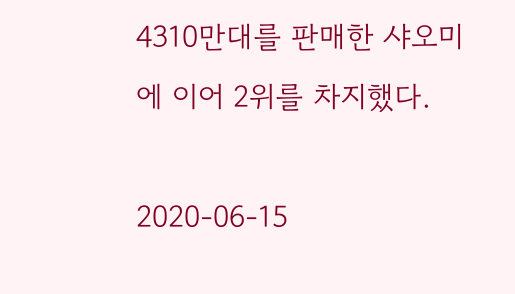4310만대를 판매한 샤오미에 이어 2위를 차지했다.

2020-06-15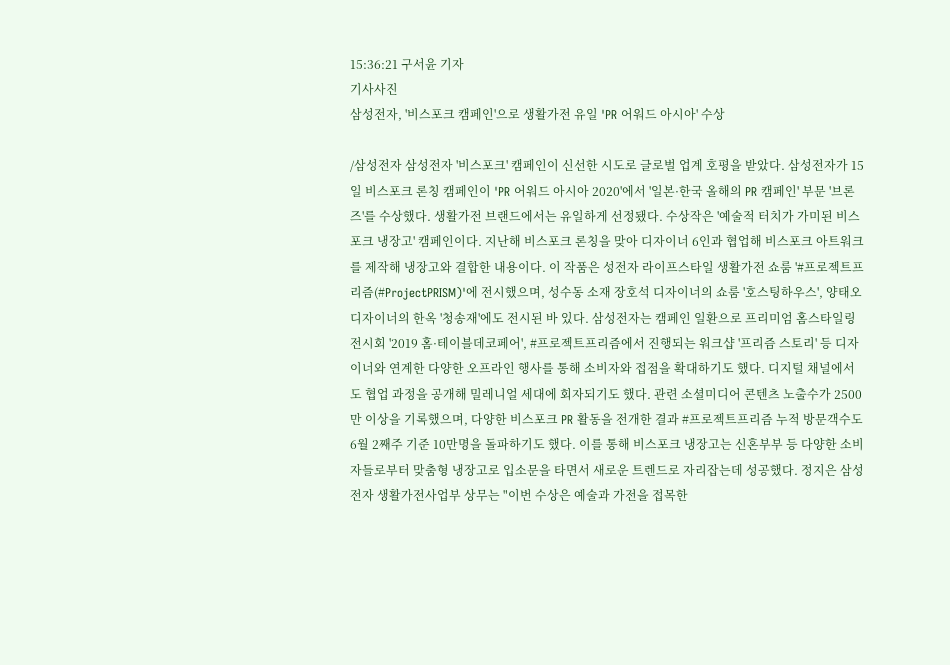15:36:21 구서윤 기자
기사사진
삼성전자, '비스포크 캠페인'으로 생활가전 유일 'PR 어워드 아시아' 수상

/삼성전자 삼성전자 '비스포크' 캠페인이 신선한 시도로 글로벌 업계 호평을 받았다. 삼성전자가 15일 비스포크 론칭 캠페인이 'PR 어워드 아시아 2020'에서 '일본·한국 올해의 PR 캠페인' 부문 '브론즈'를 수상했다. 생활가전 브랜드에서는 유일하게 선정됐다. 수상작은 '예술적 터치가 가미된 비스포크 냉장고' 캠페인이다. 지난해 비스포크 론칭을 맞아 디자이너 6인과 협업해 비스포크 아트워크를 제작해 냉장고와 결합한 내용이다. 이 작품은 성전자 라이프스타일 생활가전 쇼룸 '#프로젝트프리즘(#ProjectPRISM)'에 전시했으며, 성수동 소재 장호석 디자이너의 쇼룸 '호스팅하우스', 양태오 디자이너의 한옥 '청송재'에도 전시된 바 있다. 삼성전자는 캠페인 일환으로 프리미엄 홈스타일링 전시회 '2019 홈·테이블데코페어', #프로젝트프리즘에서 진행되는 워크샵 '프리즘 스토리' 등 디자이너와 연계한 다양한 오프라인 행사를 통해 소비자와 접점을 확대하기도 했다. 디지털 채널에서도 협업 과정을 공개해 밀레니얼 세대에 회자되기도 했다. 관련 소셜미디어 콘텐츠 노출수가 2500만 이상을 기록했으며, 다양한 비스포크 PR 활동을 전개한 결과 #프로젝트프리즘 누적 방문객수도 6월 2째주 기준 10만명을 돌파하기도 했다. 이를 통해 비스포크 냉장고는 신혼부부 등 다양한 소비자들로부터 맞춤형 냉장고로 입소문을 타면서 새로운 트렌드로 자리잡는데 성공했다. 정지은 삼성전자 생활가전사업부 상무는 "이번 수상은 예술과 가전을 접목한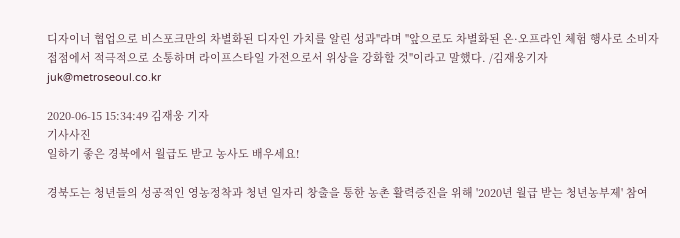디자이너 협업으로 비스포크만의 차별화된 디자인 가치를 알린 성과"라며 "앞으로도 차별화된 온·오프라인 체험 행사로 소비자 접점에서 적극적으로 소통하며 라이프스타일 가전으로서 위상을 강화할 것"이라고 말했다. /김재웅기자 juk@metroseoul.co.kr

2020-06-15 15:34:49 김재웅 기자
기사사진
일하기 좋은 경북에서 월급도 받고 농사도 배우세요!

경북도는 청년들의 성공적인 영농정착과 청년 일자리 창출을 통한 농촌 활력증진을 위해 '2020년 월급 받는 청년농부제' 참여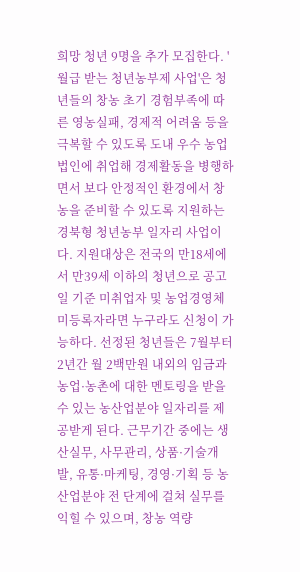희망 청년 9명을 추가 모집한다. '월급 받는 청년농부제 사업'은 청년들의 창농 초기 경험부족에 따른 영농실패, 경제적 어려움 등을 극복할 수 있도록 도내 우수 농업법인에 취업해 경제활동을 병행하면서 보다 안정적인 환경에서 창농을 준비할 수 있도록 지원하는 경북형 청년농부 일자리 사업이다. 지원대상은 전국의 만18세에서 만39세 이하의 청년으로 공고일 기준 미취업자 및 농업경영체 미등록자라면 누구라도 신청이 가능하다. 선정된 청년들은 7월부터 2년간 월 2백만원 내외의 임금과 농업·농촌에 대한 멘토링을 받을 수 있는 농산업분야 일자리를 제공받게 된다. 근무기간 중에는 생산실무, 사무관리, 상품·기술개발, 유통·마케팅, 경영·기획 등 농산업분야 전 단계에 걸쳐 실무를 익힐 수 있으며, 창농 역량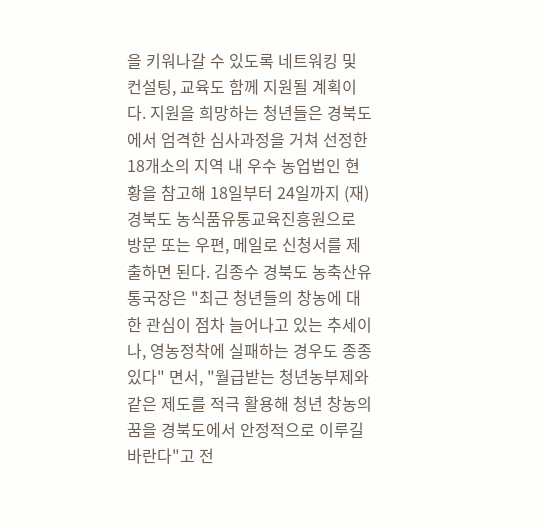을 키워나갈 수 있도록 네트워킹 및 컨설팅, 교육도 함께 지원될 계획이다. 지원을 희망하는 청년들은 경북도에서 엄격한 심사과정을 거쳐 선정한 18개소의 지역 내 우수 농업법인 현황을 참고해 18일부터 24일까지 (재)경북도 농식품유통교육진흥원으로 방문 또는 우편, 메일로 신청서를 제출하면 된다. 김종수 경북도 농축산유통국장은 "최근 청년들의 창농에 대한 관심이 점차 늘어나고 있는 추세이나, 영농정착에 실패하는 경우도 종종 있다" 면서, "월급받는 청년농부제와 같은 제도를 적극 활용해 청년 창농의 꿈을 경북도에서 안정적으로 이루길 바란다"고 전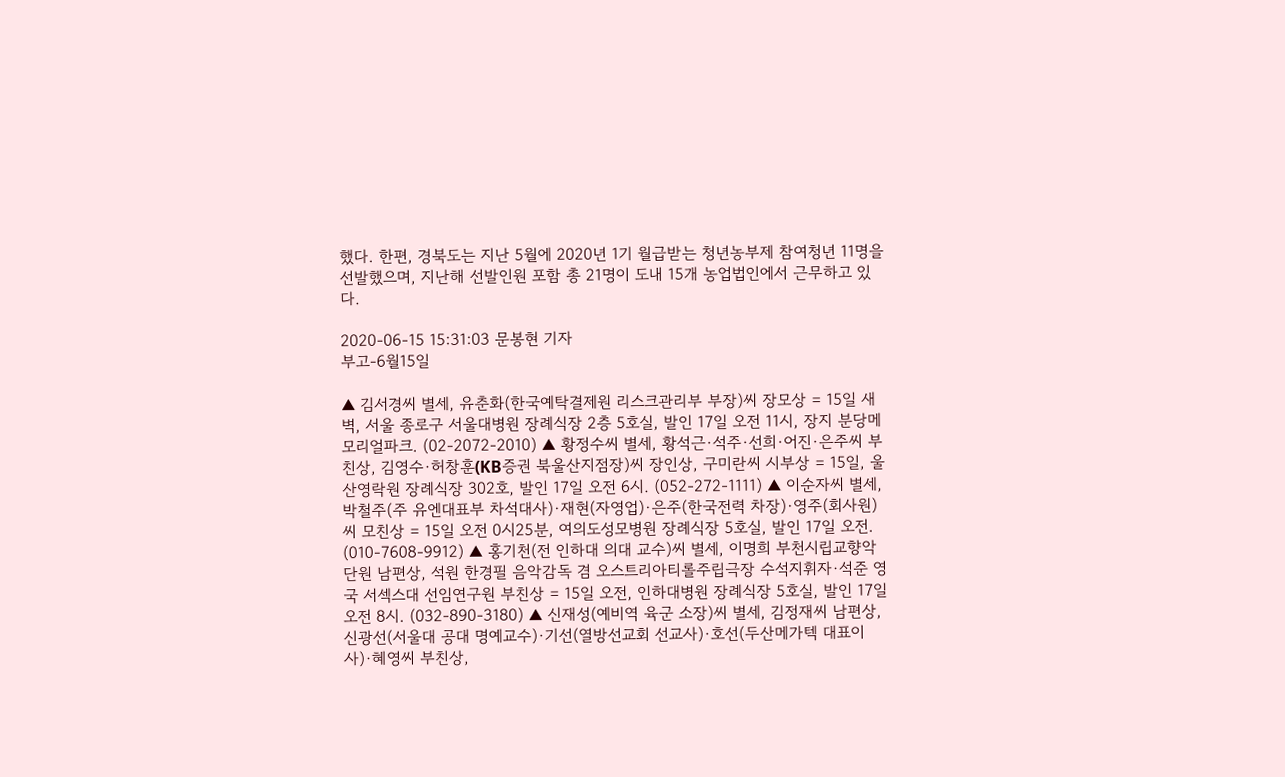했다. 한편, 경북도는 지난 5월에 2020년 1기 월급받는 청년농부제 참여청년 11명을 선발했으며, 지난해 선발인원 포함 총 21명이 도내 15개 농업법인에서 근무하고 있다.

2020-06-15 15:31:03 문봉현 기자
부고-6월15일

▲ 김서경씨 별세, 유춘화(한국예탁결제원 리스크관리부 부장)씨 장모상 = 15일 새벽, 서울 종로구 서울대병원 장례식장 2층 5호실, 발인 17일 오전 11시, 장지 분당메모리얼파크. (02-2072-2010) ▲ 황정수씨 별세, 황석근·석주·선희·어진·은주씨 부친상, 김영수·허창훈(KB증권 북울산지점장)씨 장인상, 구미란씨 시부상 = 15일, 울산영락원 장례식장 302호, 발인 17일 오전 6시. (052-272-1111) ▲ 이순자씨 별세, 박철주(주 유엔대표부 차석대사)·재현(자영업)·은주(한국전력 차장)·영주(회사원)씨 모친상 = 15일 오전 0시25분, 여의도성모병원 장례식장 5호실, 발인 17일 오전. (010-7608-9912) ▲ 홍기천(전 인하대 의대 교수)씨 별세, 이명희 부천시립교향악단원 남편상, 석원 한경필 음악감독 겸 오스트리아티롤주립극장 수석지휘자·석준 영국 서섹스대 선임연구원 부친상 = 15일 오전, 인하대병원 장례식장 5호실, 발인 17일 오전 8시. (032-890-3180) ▲ 신재성(예비역 육군 소장)씨 별세, 김정재씨 남편상, 신광선(서울대 공대 명예교수)·기선(열방선교회 선교사)·호선(두산메가텍 대표이사)·혜영씨 부친상,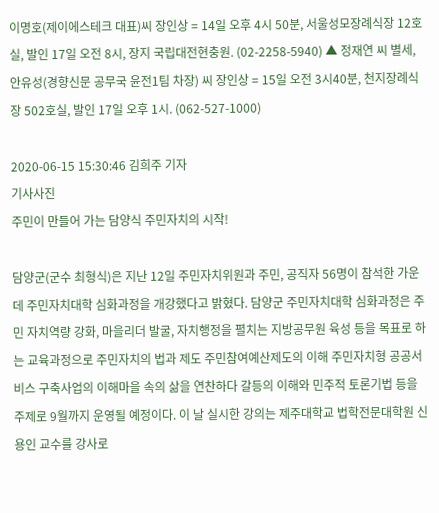이명호(제이에스테크 대표)씨 장인상 = 14일 오후 4시 50분, 서울성모장례식장 12호실, 발인 17일 오전 8시, 장지 국립대전현충원. (02-2258-5940) ▲ 정재연 씨 별세, 안유성(경향신문 공무국 윤전1팀 차장) 씨 장인상 = 15일 오전 3시40분, 천지장례식장 502호실, 발인 17일 오후 1시. (062-527-1000)

2020-06-15 15:30:46 김희주 기자
기사사진
주민이 만들어 가는 담양식 주민자치의 시작!

담양군(군수 최형식)은 지난 12일 주민자치위원과 주민, 공직자 56명이 참석한 가운데 주민자치대학 심화과정을 개강했다고 밝혔다. 담양군 주민자치대학 심화과정은 주민 자치역량 강화, 마을리더 발굴, 자치행정을 펼치는 지방공무원 육성 등을 목표로 하는 교육과정으로 주민자치의 법과 제도 주민참여예산제도의 이해 주민자치형 공공서비스 구축사업의 이해마을 속의 삶을 연찬하다 갈등의 이해와 민주적 토론기법 등을 주제로 9월까지 운영될 예정이다. 이 날 실시한 강의는 제주대학교 법학전문대학원 신용인 교수를 강사로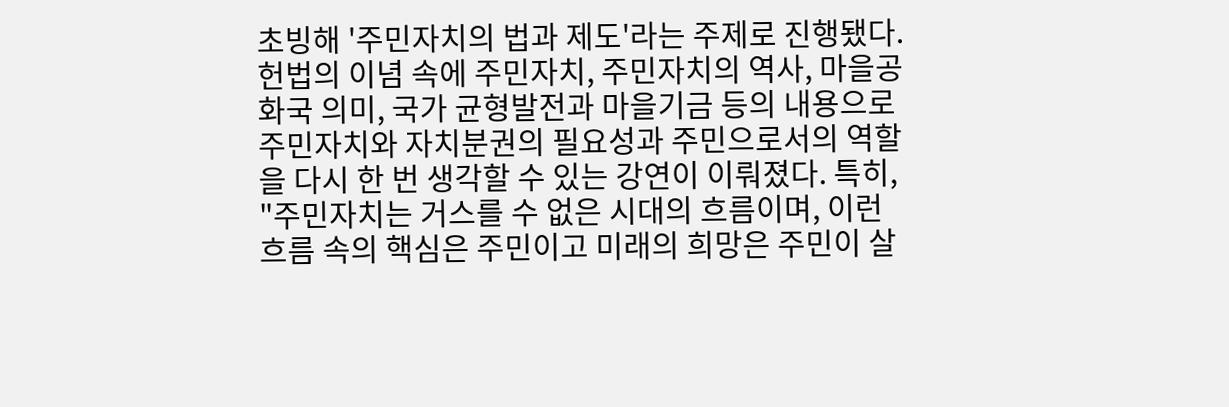초빙해 '주민자치의 법과 제도'라는 주제로 진행됐다. 헌법의 이념 속에 주민자치, 주민자치의 역사, 마을공화국 의미, 국가 균형발전과 마을기금 등의 내용으로 주민자치와 자치분권의 필요성과 주민으로서의 역할을 다시 한 번 생각할 수 있는 강연이 이뤄졌다. 특히, "주민자치는 거스를 수 없은 시대의 흐름이며, 이런 흐름 속의 핵심은 주민이고 미래의 희망은 주민이 살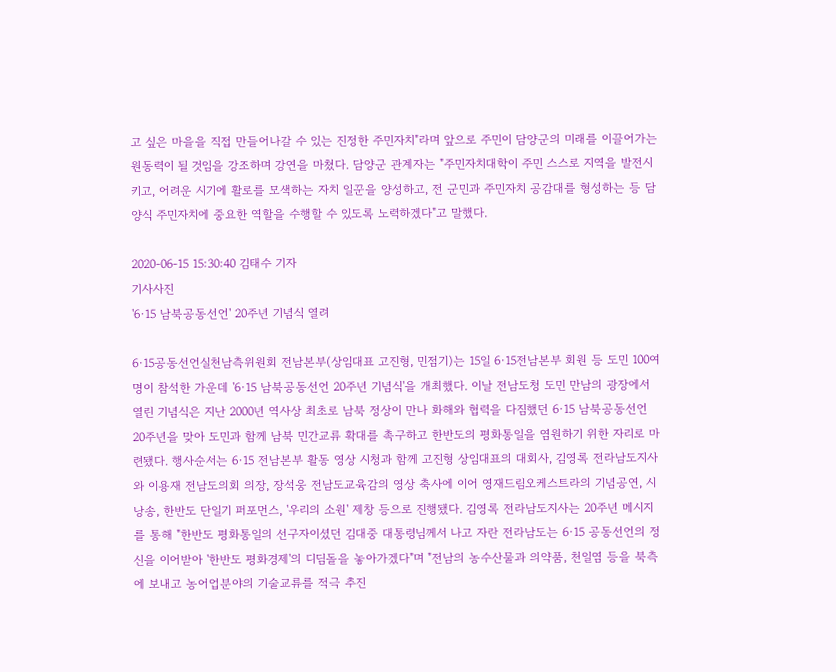고 싶은 마을을 직접 만들어나갈 수 있는 진정한 주민자치"라며 앞으로 주민이 담양군의 미래를 이끌어가는 원동력이 될 것임을 강조하며 강연을 마쳤다. 담양군 관계자는 "주민자치대학이 주민 스스로 지역을 발전시키고, 어려운 시기에 활로를 모색하는 자치 일꾼을 양성하고, 전 군민과 주민자치 공감대를 형성하는 등 담양식 주민자치에 중요한 역할을 수행할 수 있도록 노력하겠다"고 말했다.

2020-06-15 15:30:40 김태수 기자
기사사진
'6·15 남북공동선언' 20주년 기념식 열려

6·15공동선언실천남측위원회 전남본부(상임대표 고진형, 민점기)는 15일 6·15전남본부 회원 등 도민 100여명이 참석한 가운데 '6·15 남북공동선언 20주년 기념식'을 개최했다. 이날 전남도청 도민 만남의 광장에서 열린 기념식은 지난 2000년 역사상 최초로 남북 정상이 만나 화해와 협력을 다짐했던 6·15 남북공동선언 20주년을 맞아 도민과 함께 남북 민간교류 확대를 촉구하고 한반도의 평화통일을 염원하기 위한 자리로 마련됐다. 행사순서는 6·15 전남본부 활동 영상 시청과 함께 고진형 상임대표의 대회사, 김영록 전라남도지사와 이용재 전남도의회 의장, 장석웅 전남도교육감의 영상 축사에 이어 영재드림오케스트라의 기념공연, 시 낭송, 한반도 단일기 퍼포먼스, '우리의 소원' 제창 등으로 진행됐다. 김영록 전라남도지사는 20주년 메시지를 통해 "한반도 평화통일의 선구자이셨던 김대중 대통령님께서 나고 자란 전라남도는 6·15 공동선언의 정신을 이어받아 '한반도 평화경제'의 디딤돌을 놓아가겠다"며 "전남의 농수산물과 의약품, 천일염 등을 북측에 보내고 농어업분야의 기술교류를 적극 추진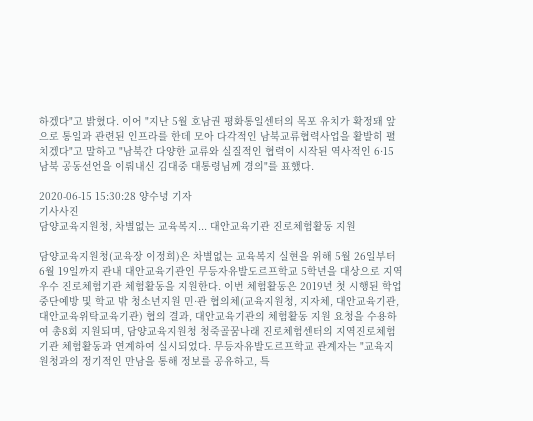하겠다"고 밝혔다. 이어 "지난 5월 호남권 평화통일센터의 목포 유치가 확정돼 앞으로 통일과 관련된 인프라를 한데 모아 다각적인 남북교류협력사업을 활발히 펼치겠다"고 말하고 "남북간 다양한 교류와 실질적인 협력이 시작된 역사적인 6·15 남북 공동선언을 이뤄내신 김대중 대통령님께 경의"를 표했다.

2020-06-15 15:30:28 양수녕 기자
기사사진
담양교육지원청, 차별없는 교육복지... 대안교육기관 진로체험활동 지원

담양교육지원청(교육장 이정희)은 차별없는 교육복지 실현을 위해 5월 26일부터 6월 19일까지 관내 대안교육기관인 무등자유발도르프학교 5학년을 대상으로 지역 우수 진로체험기관 체험활동을 지원한다. 이번 체험활동은 2019년 첫 시행된 학업중단예방 및 학교 밖 청소년지원 민·관 협의체(교육지원청, 지자체, 대안교육기관, 대안교육위탁교육기관) 협의 결과, 대안교육기관의 체험활동 지원 요청을 수용하여 총8회 지원되며, 담양교육지원청 청죽골꿈나래 진로체험센터의 지역진로체험기관 체험활동과 연계하여 실시되었다. 무등자유발도르프학교 관계자는 "교육지원청과의 정기적인 만남을 통해 정보를 공유하고, 특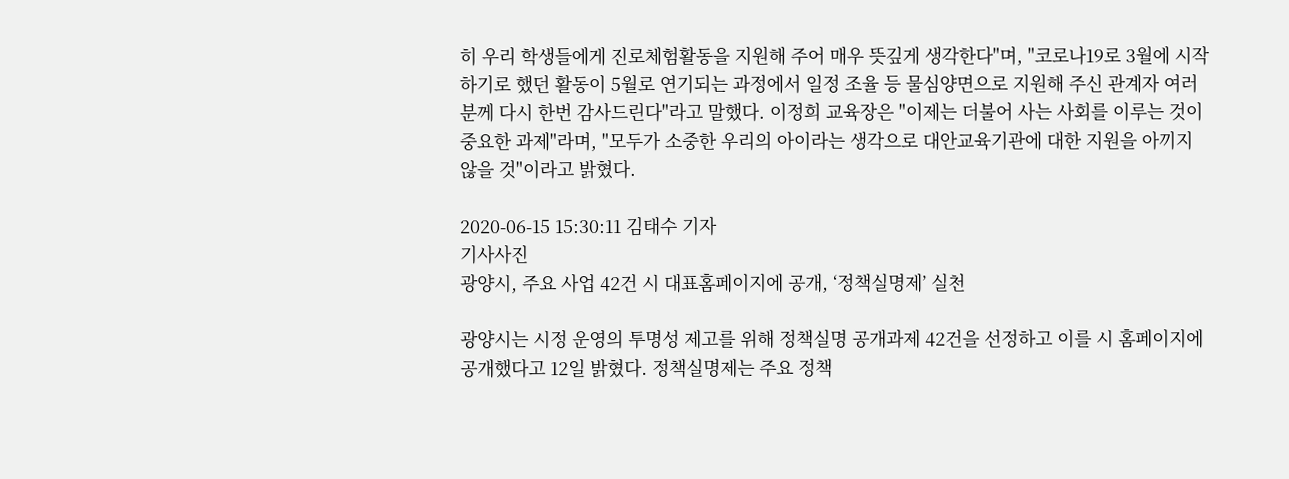히 우리 학생들에게 진로체험활동을 지원해 주어 매우 뜻깊게 생각한다"며, "코로나19로 3월에 시작하기로 했던 활동이 5월로 연기되는 과정에서 일정 조율 등 물심양면으로 지원해 주신 관계자 여러분께 다시 한번 감사드린다"라고 말했다. 이정희 교육장은 "이제는 더불어 사는 사회를 이루는 것이 중요한 과제"라며, "모두가 소중한 우리의 아이라는 생각으로 대안교육기관에 대한 지원을 아끼지 않을 것"이라고 밝혔다.

2020-06-15 15:30:11 김태수 기자
기사사진
광양시, 주요 사업 42건 시 대표홈페이지에 공개, ‘정책실명제’ 실천

광양시는 시정 운영의 투명성 제고를 위해 정책실명 공개과제 42건을 선정하고 이를 시 홈페이지에 공개했다고 12일 밝혔다. 정책실명제는 주요 정책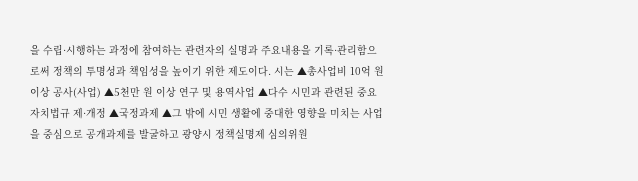을 수립·시행하는 과정에 참여하는 관련자의 실명과 주요내용을 기록·관리함으로써 정책의 투명성과 책임성을 높이기 위한 제도이다. 시는 ▲총사업비 10억 원 이상 공사(사업) ▲5천만 원 이상 연구 및 용역사업 ▲다수 시민과 관련된 중요 자치법규 제·개정 ▲국정과제 ▲그 밖에 시민 생활에 중대한 영향을 미치는 사업을 중심으로 공개과제를 발굴하고 광양시 정책실명제 심의위원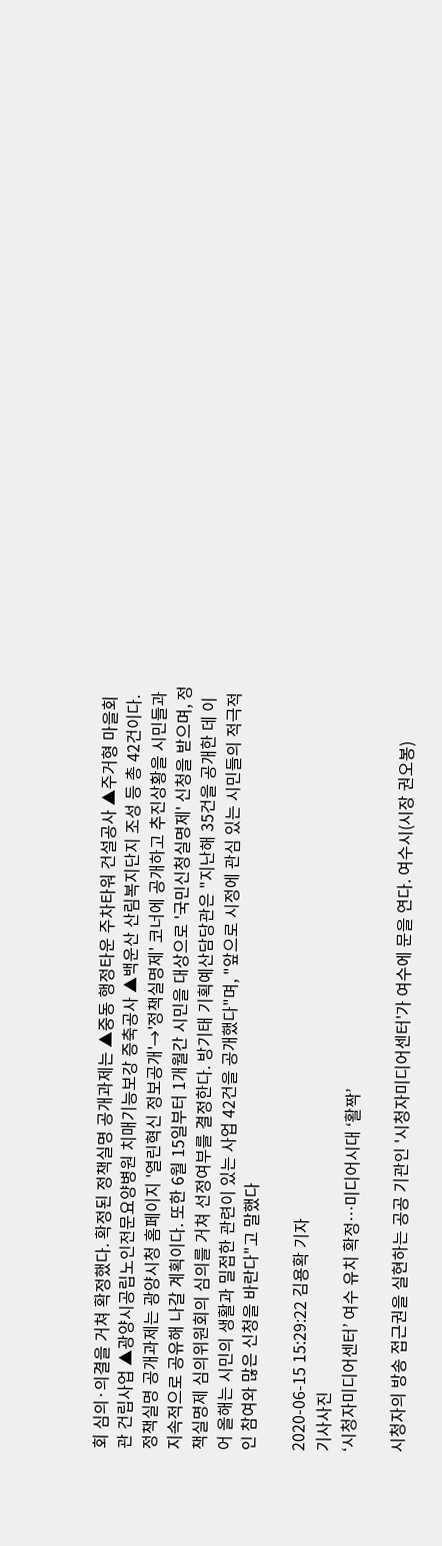회 심의·의결을 거쳐 확정했다. 확정된 정책실명 공개과제는 ▲중동 행정타운 주차타워 건설공사 ▲주거형 마을회관 건립사업 ▲광양시공립노인전문요양병원 치매기능보강 증축공사 ▲백운산 산림복지단지 조성 등 총 42건이다. 정책실명 공개과제는 광양시청 홈페이지 '열린혁신 정보공개'→'정책실명제' 코너에 공개하고 추진상황을 시민들과 지속적으로 공유해 나갈 계획이다. 또한 6월 15일부터 1개월간 시민을 대상으로 '국민신청실명제' 신청을 받으며, 정책실명제 심의위원회의 심의를 거쳐 선정여부를 결정한다. 방기태 기획예산담당관은 "지난해 35건을 공개한 데 이어 올해는 시민의 생활과 밀접한 관련이 있는 사업 42건을 공개했다"며, "앞으로 시정에 관심 있는 시민들의 적극적인 참여와 많은 신청을 바란다"고 말했다

2020-06-15 15:29:22 김용확 기자
기사사진
‘시청자미디어센터’ 여수 유치 확정…미디어시대 ‘활짝’

시청자의 방송 접근권을 실현하는 공공 기관인 '시청자미디어센터'가 여수에 문을 연다. 여수시(시장 권오봉)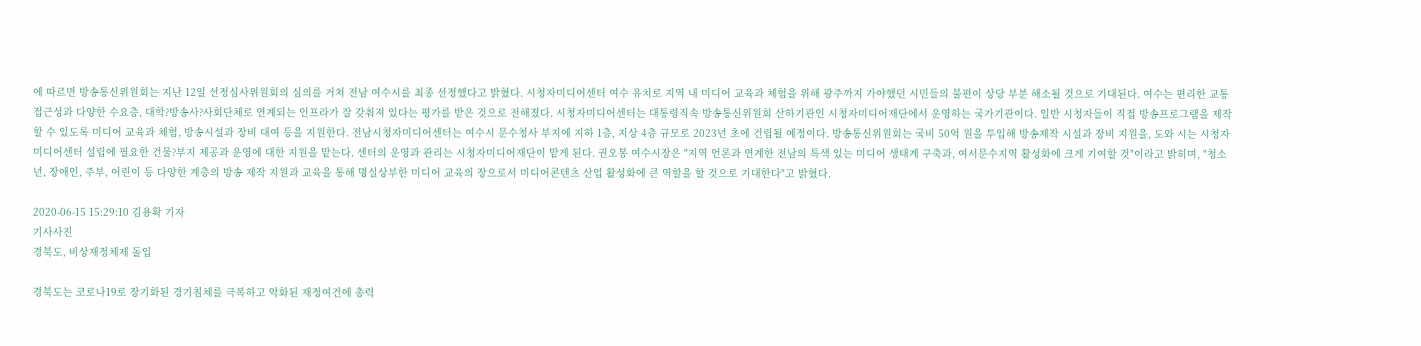에 따르면 방송통신위원회는 지난 12일 선정심사위원회의 심의를 거쳐 전남 여수시를 최종 선정했다고 밝혔다. 시청자미디어센터 여수 유치로 지역 내 미디어 교육과 체험을 위해 광주까지 가야했던 시민들의 불편이 상당 부분 해소될 것으로 기대된다. 여수는 편리한 교통 접근성과 다양한 수요층, 대학?방송사?사회단체로 연계되는 인프라가 잘 갖춰져 있다는 평가를 받은 것으로 전해졌다. 시청자미디어센터는 대통령직속 방송통신위원회 산하기관인 시청자미디어재단에서 운영하는 국가기관이다. 일반 시청자들이 직접 방송프로그램을 제작할 수 있도록 미디어 교육과 체험, 방송시설과 장비 대여 등을 지원한다. 전남시청자미디어센터는 여수시 문수청사 부지에 지하 1층, 지상 4층 규모로 2023년 초에 건립될 예정이다. 방송통신위원회는 국비 50억 원을 투입해 방송제작 시설과 장비 지원을, 도와 시는 시청자미디어센터 설립에 필요한 건물?부지 제공과 운영에 대한 지원을 맡는다. 센터의 운영과 관리는 시청자미디어재단이 맡게 된다. 권오봉 여수시장은 "지역 언론과 연계한 전남의 특색 있는 미디어 생태계 구축과, 여서문수지역 활성화에 크게 기여할 것"이라고 밝히며, "청소년, 장애인, 주부, 어린이 등 다양한 계층의 방송 제작 지원과 교육을 통해 명실상부한 미디어 교육의 장으로서 미디어콘텐츠 산업 활성화에 큰 역할을 할 것으로 기대한다"고 밝혔다.

2020-06-15 15:29:10 김용확 기자
기사사진
경북도, 비상재정체제 돌입

경북도는 코로나19로 장기화된 경기침체를 극복하고 악화된 재정여건에 총력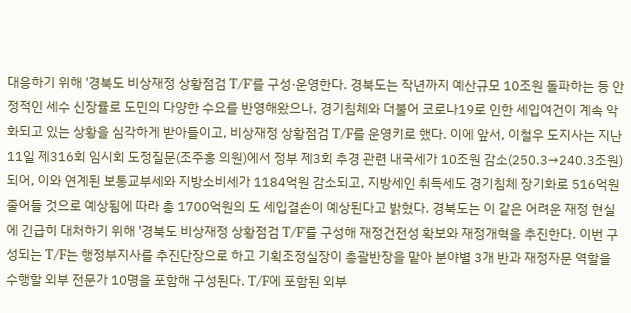대응하기 위해 '경북도 비상재정 상황점검 T/F'를 구성·운영한다. 경북도는 작년까지 예산규모 10조원 돌파하는 등 안정적인 세수 신장률로 도민의 다양한 수요를 반영해왔으나, 경기침체와 더불어 코로나19로 인한 세입여건이 계속 악화되고 있는 상황을 심각하게 받아들이고, 비상재정 상황점검 T/F를 운영키로 했다. 이에 앞서, 이철우 도지사는 지난 11일 제316회 임시회 도정질문(조주홍 의원)에서 정부 제3회 추경 관련 내국세가 10조원 감소(250.3→240.3조원)되어, 이와 연계된 보통교부세와 지방소비세가 1184억원 감소되고, 지방세인 취득세도 경기침체 장기화로 516억원 줄어들 것으로 예상됨에 따라 총 1700억원의 도 세입결손이 예상된다고 밝혔다. 경북도는 이 같은 어려운 재정 현실에 긴급히 대처하기 위해 '경북도 비상재정 상황점검 T/F'를 구성해 재정건전성 확보와 재정개혁을 추진한다. 이번 구성되는 T/F는 행정부지사를 추진단장으로 하고 기획조정실장이 총괄반장을 맡아 분야별 3개 반과 재정자문 역할을 수행할 외부 전문가 10명을 포함해 구성된다. T/F에 포함된 외부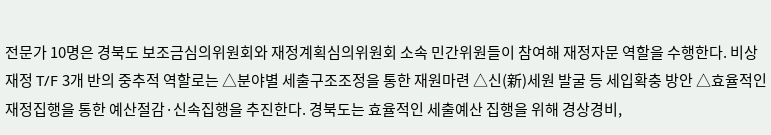전문가 10명은 경북도 보조금심의위원회와 재정계획심의위원회 소속 민간위원들이 참여해 재정자문 역할을 수행한다. 비상재정 T/F 3개 반의 중추적 역할로는 △분야별 세출구조조정을 통한 재원마련 △신(新)세원 발굴 등 세입확충 방안 △효율적인 재정집행을 통한 예산절감·신속집행을 추진한다. 경북도는 효율적인 세출예산 집행을 위해 경상경비,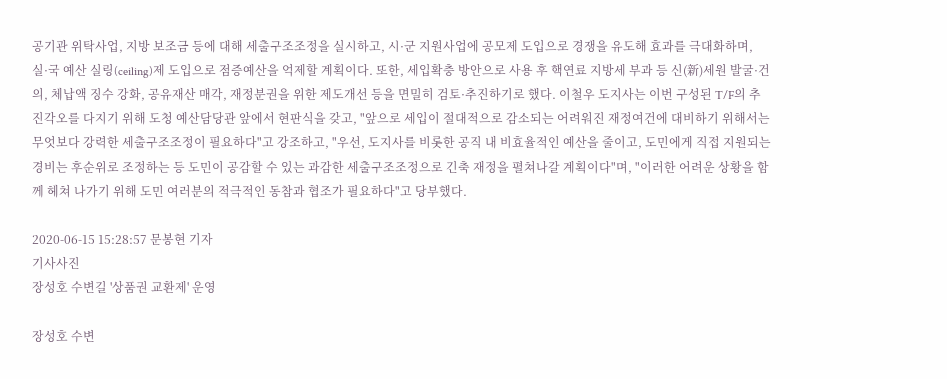공기관 위탁사업, 지방 보조금 등에 대해 세출구조조정을 실시하고, 시·군 지원사업에 공모제 도입으로 경쟁을 유도해 효과를 극대화하며, 실·국 예산 실링(ceiling)제 도입으로 점증예산을 억제할 계획이다. 또한, 세입확충 방안으로 사용 후 핵연료 지방세 부과 등 신(新)세원 발굴·건의, 체납액 징수 강화, 공유재산 매각, 재정분권을 위한 제도개선 등을 면밀히 검토·추진하기로 했다. 이철우 도지사는 이번 구성된 T/F의 추진각오를 다지기 위해 도청 예산담당관 앞에서 현판식을 갖고, "앞으로 세입이 절대적으로 감소되는 어려워진 재정여건에 대비하기 위해서는 무엇보다 강력한 세출구조조정이 필요하다"고 강조하고, "우선, 도지사를 비롯한 공직 내 비효율적인 예산을 줄이고, 도민에게 직접 지원되는 경비는 후순위로 조정하는 등 도민이 공감할 수 있는 과감한 세출구조조정으로 긴축 재정을 펼쳐나갈 계획이다"며, "이러한 어려운 상황을 함께 헤쳐 나가기 위해 도민 여러분의 적극적인 동참과 협조가 필요하다"고 당부했다.

2020-06-15 15:28:57 문봉현 기자
기사사진
장성호 수변길 '상품권 교환제' 운영

장성호 수변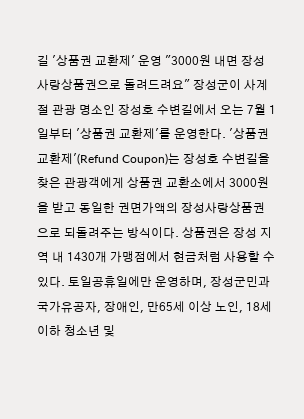길 '상품권 교환제' 운영 "3000원 내면 장성사랑상품권으로 돌려드려요" 장성군이 사계절 관광 명소인 장성호 수변길에서 오는 7월 1일부터 '상품권 교환제'를 운영한다. '상품권 교환제'(Refund Coupon)는 장성호 수변길을 찾은 관광객에게 상품권 교환소에서 3000원을 받고 동일한 권면가액의 장성사랑상품권으로 되돌려주는 방식이다. 상품권은 장성 지역 내 1430개 가맹점에서 현금처럼 사용할 수 있다. 토일공휴일에만 운영하며, 장성군민과 국가유공자, 장애인, 만65세 이상 노인, 18세 이하 청소년 및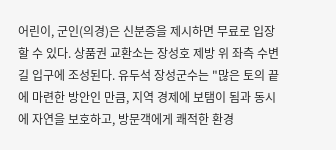어린이, 군인(의경)은 신분증을 제시하면 무료로 입장할 수 있다. 상품권 교환소는 장성호 제방 위 좌측 수변길 입구에 조성된다. 유두석 장성군수는 "많은 토의 끝에 마련한 방안인 만큼, 지역 경제에 보탬이 됨과 동시에 자연을 보호하고, 방문객에게 쾌적한 환경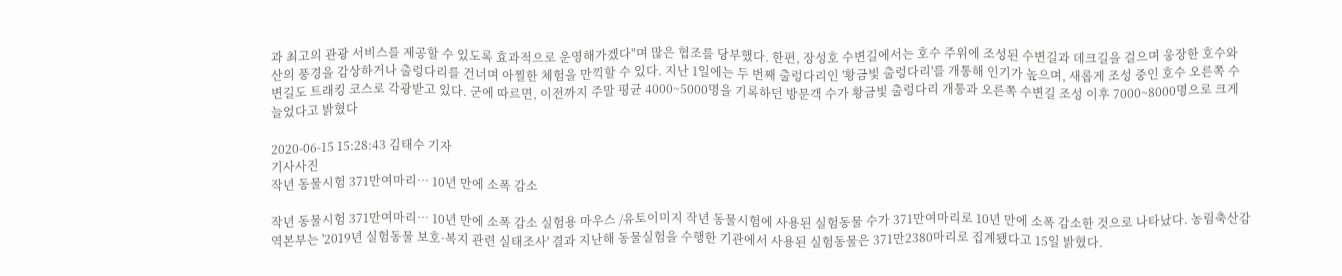과 최고의 관광 서비스를 제공할 수 있도록 효과적으로 운영해가겠다"며 많은 협조를 당부했다. 한편, 장성호 수변길에서는 호수 주위에 조성된 수변길과 데크길을 걸으며 웅장한 호수와 산의 풍경을 감상하거나 출렁다리를 건너며 아찔한 체험을 만끽할 수 있다. 지난 1일에는 두 번째 출렁다리인 '황금빛 출렁다리'를 개통해 인기가 높으며, 새롭게 조성 중인 호수 오른쪽 수변길도 트래킹 코스로 각광받고 있다. 군에 따르면, 이전까지 주말 평균 4000~5000명을 기록하던 방문객 수가 황금빛 출렁다리 개통과 오른쪽 수변길 조성 이후 7000~8000명으로 크게 늘었다고 밝혔다

2020-06-15 15:28:43 김태수 기자
기사사진
작년 동물시험 371만여마리… 10년 만에 소폭 감소

작년 동물시험 371만여마리… 10년 만에 소폭 감소 실험용 마우스 /유토이미지 작년 동물시험에 사용된 실험동물 수가 371만여마리로 10년 만에 소폭 감소한 것으로 나타났다. 농림축산감역본부는 '2019년 실험동물 보호·복지 관련 실태조사' 결과 지난해 동물실험을 수행한 기관에서 사용된 실험동물은 371만2380마리로 집계됐다고 15일 밝혔다.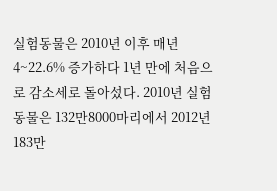실험동물은 2010년 이후 매년 4~22.6% 증가하다 1년 만에 처음으로 감소세로 돌아섰다. 2010년 실험동물은 132만8000마리에서 2012년 183만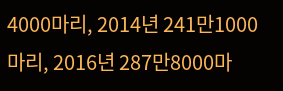4000마리, 2014년 241만1000마리, 2016년 287만8000마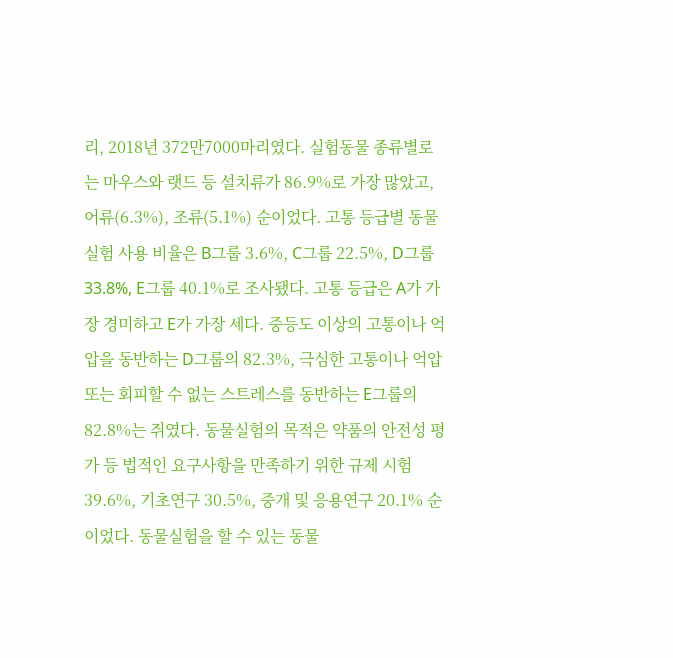리, 2018년 372만7000마리였다. 실험동물 종류별로는 마우스와 랫드 등 설치류가 86.9%로 가장 많았고, 어류(6.3%), 조류(5.1%) 순이었다. 고통 등급별 동물실험 사용 비율은 B그룹 3.6%, C그룹 22.5%, D그룹 33.8%, E그룹 40.1%로 조사됐다. 고통 등급은 A가 가장 경미하고 E가 가장 세다. 중등도 이상의 고통이나 억압을 동반하는 D그룹의 82.3%, 극심한 고통이나 억압 또는 회피할 수 없는 스트레스를 동반하는 E그룹의 82.8%는 쥐였다. 동물실험의 목적은 약품의 안전성 평가 등 법적인 요구사항을 만족하기 위한 규제 시험 39.6%, 기초연구 30.5%, 중개 및 응용연구 20.1% 순이었다. 동물실험을 할 수 있는 동물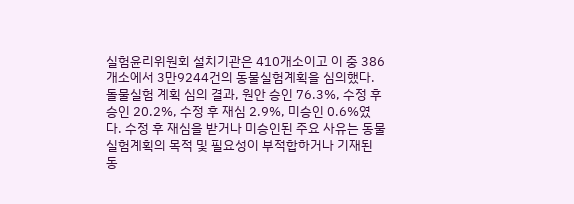실험윤리위원회 설치기관은 410개소이고 이 중 386개소에서 3만9244건의 동물실험계획을 심의했다. 돌물실험 계획 심의 결과, 원안 승인 76.3%, 수정 후 승인 20.2%, 수정 후 재심 2.9%, 미승인 0.6%였다. 수정 후 재심을 받거나 미승인된 주요 사유는 동물실험계획의 목적 및 필요성이 부적합하거나 기재된 동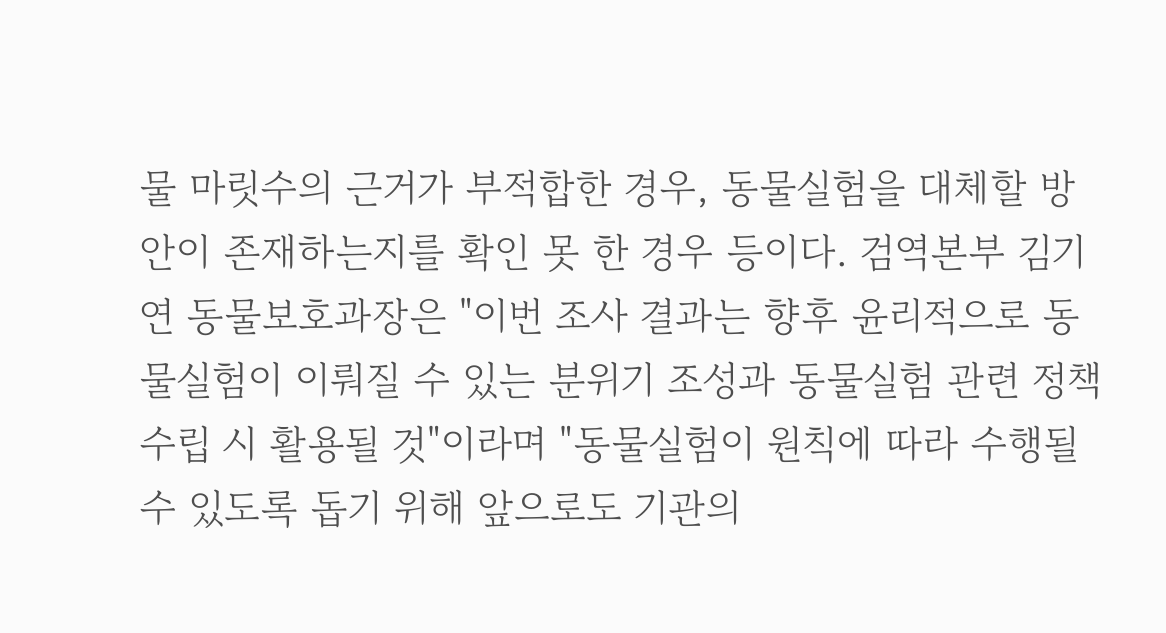물 마릿수의 근거가 부적합한 경우, 동물실험을 대체할 방안이 존재하는지를 확인 못 한 경우 등이다. 검역본부 김기연 동물보호과장은 "이번 조사 결과는 향후 윤리적으로 동물실험이 이뤄질 수 있는 분위기 조성과 동물실험 관련 정책 수립 시 활용될 것"이라며 "동물실험이 원칙에 따라 수행될 수 있도록 돕기 위해 앞으로도 기관의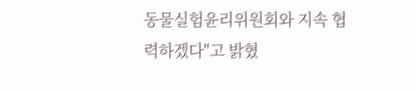동물실험윤리위원회와 지속 협력하겠다"고 밝혔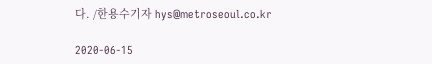다. /한용수기자 hys@metroseoul.co.kr

2020-06-15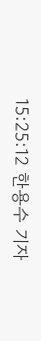15:25:12 한용수 기자